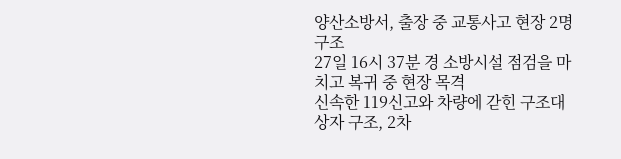양산소방서, 출장 중 교통사고 현장 2명 구조
27일 16시 37분 경 소방시설 점검을 마치고 복귀 중 현장 목격
신속한 119신고와 차량에 갇힌 구조대상자 구조, 2차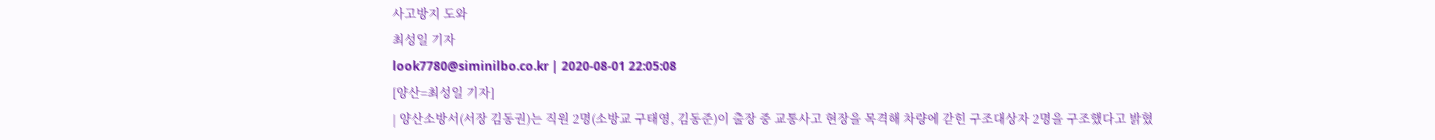사고방지 도와
최성일 기자
look7780@siminilbo.co.kr | 2020-08-01 22:05:08
[양산=최성일 기자]
| 양산소방서(서장 김동권)는 직원 2명(소방교 구태영, 김동준)이 출장 중 교통사고 현장을 목격해 차량에 갇힌 구조대상자 2명을 구조했다고 밝혔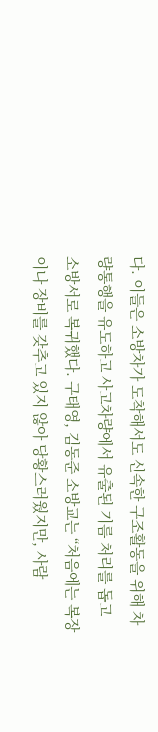다. 이들은 소방차가 도착해서도 신속한 구조활동을 위해 차량통행을 유도하고 사고차량에서 유출된 기름 처리를 돕고 소방서로 복귀했다. 구태영, 김동준 소방교는 “처음에는 복장이나 장비를 갖추고 있지 않아 당황스러웠지만, 사람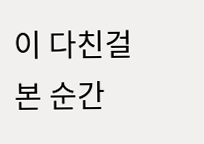이 다친걸 본 순간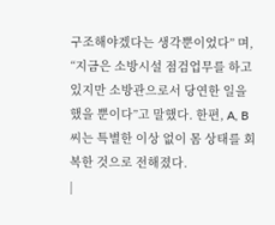구조해야겠다는 생각뿐이었다” 며, “지금은 소방시설 점검업무를 하고 있지만 소방관으로서 당연한 일을 했을 뿐이다”고 말했다. 한편, A, B씨는 특별한 이상 없이 몸 상태를 회복한 것으로 전해졌다.
|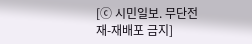[ⓒ 시민일보. 무단전재-재배포 금지]